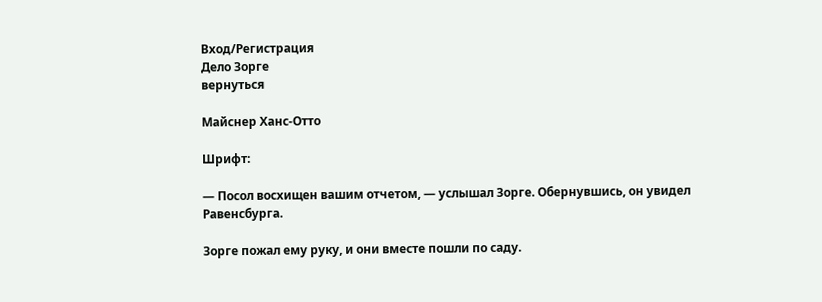Вход/Регистрация
Дело Зорге
вернуться

Майснер Ханс-Отто

Шрифт:

— Посол восхищен вашим отчетом, — услышал Зорге. Обернувшись, он увидел Равенсбурга.

Зорге пожал ему руку, и они вместе пошли по саду.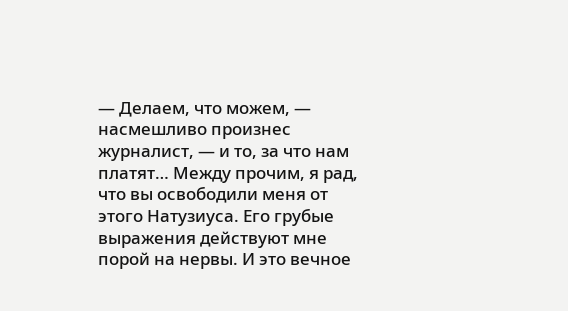— Делаем, что можем, — насмешливо произнес журналист, — и то, за что нам платят… Между прочим, я рад, что вы освободили меня от этого Натузиуса. Его грубые выражения действуют мне порой на нервы. И это вечное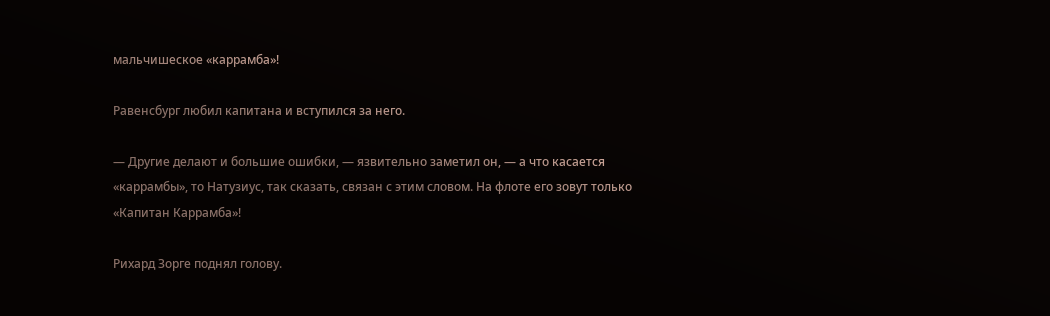мальчишеское «каррамба»!

Равенсбург любил капитана и вступился за него.

— Другие делают и большие ошибки, — язвительно заметил он, — а что касается «каррамбы», то Натузиус, так сказать, связан с этим словом. На флоте его зовут только «Капитан Каррамба»!

Рихард Зорге поднял голову.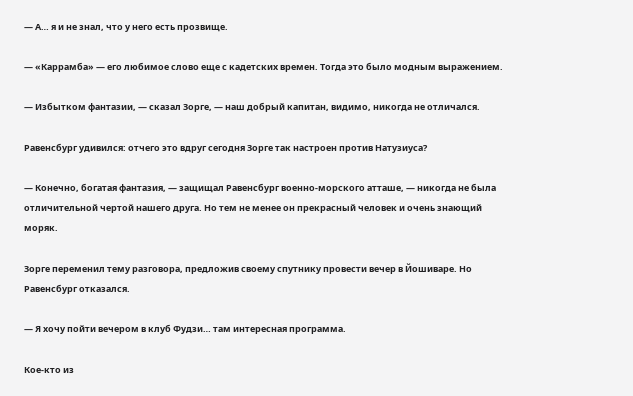— А… я и не знал, что у него есть прозвище.

— «Каррамба» — его любимое слово еще с кадетских времен. Тогда это было модным выражением.

— Избытком фантазии, — сказал Зорге, — наш добрый капитан, видимо, никогда не отличался.

Равенсбург удивился: отчего это вдруг сегодня Зорге так настроен против Натузиуса?

— Конечно, богатая фантазия, — защищал Равенсбург военно-морского атташе, — никогда не была отличительной чертой нашего друга. Но тем не менее он прекрасный человек и очень знающий моряк.

Зорге переменил тему разговора, предложив своему спутнику провести вечер в Йошиваре. Но Равенсбург отказался.

— Я хочу пойти вечером в клуб Фудзи… там интересная программа.

Кое-кто из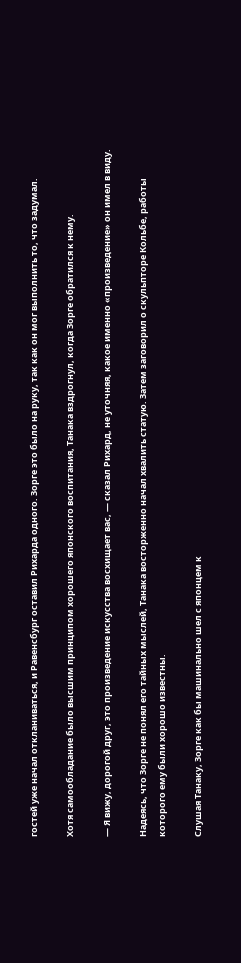гостей уже начал откланиваться, и Равенсбург оставил Рихарда одного. Зорге это было на руку, так как он мог выполнить то, что задумал.

Хотя самообладание было высшим принципом хорошего японского воспитания, Танака вздрогнул, когда Зорге обратился к нему.

— Я вижу, дорогой друг, это произведение искусства восхищает вас, — сказал Рихард, не уточняя, какое именно «произведение» он имел в виду.

Надеясь, что Зорге не понял его тайных мыслей, Танака восторженно начал хвалить статую. Затем заговорил о скульпторе Кольбе, работы которого ему были хорошо известны.

Слушая Танаку, Зорге как бы машинально шел с японцем к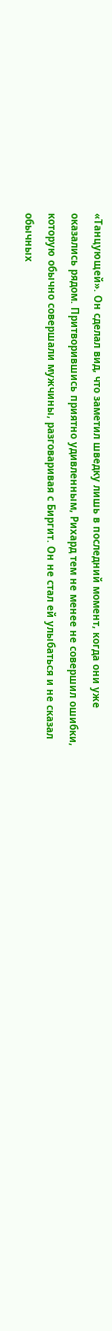«Танцующей». Он сделал вид, что заметил шведку лишь в последний момент, когда они уже оказались рядом. Притворившись приятно удивленным, Рихард тем не менее не совершил ошибки, которую обычно совершали мужчины, разговаривая с Биргит. Он не стал ей улыбаться и не сказал обычных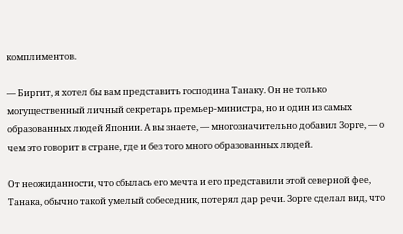комплиментов.

— Биргит, я хотел бы вам представить господина Танаку. Он не только могущественный личный секретарь премьер-министра, но и один из самых образованных людей Японии. А вы знаете, — многозначительно добавил Зорге, — о чем это говорит в стране, где и без того много образованных людей.

От неожиданности, что сбылась его мечта и его представили этой северной фее, Танака, обычно такой умелый собеседник, потерял дар речи. Зорге сделал вид, что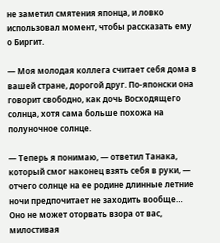не заметил смятения японца, и ловко использовал момент, чтобы рассказать ему о Биргит.

— Моя молодая коллега считает себя дома в вашей стране, дорогой друг. По-японски она говорит свободно, как дочь Восходящего солнца, хотя сама больше похожа на полуночное солнце.

— Теперь я понимаю, — ответил Танака, который смог наконец взять себя в руки, — отчего солнце на ее родине длинные летние ночи предпочитает не заходить вообще… Оно не может оторвать взора от вас, милостивая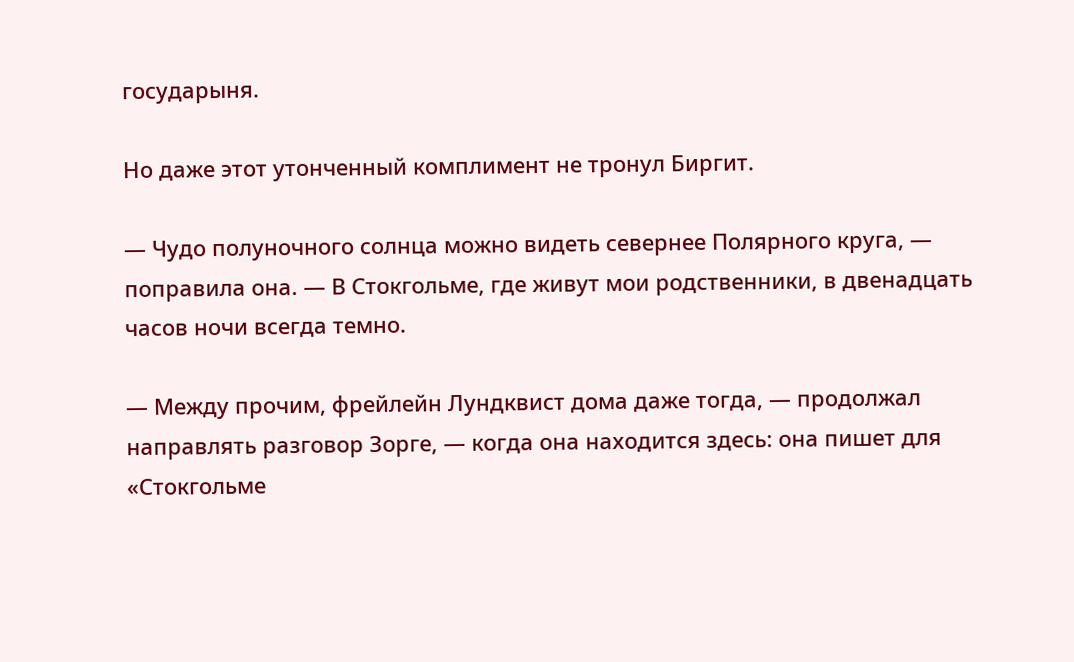государыня.

Но даже этот утонченный комплимент не тронул Биргит.

— Чудо полуночного солнца можно видеть севернее Полярного круга, — поправила она. — В Стокгольме, где живут мои родственники, в двенадцать часов ночи всегда темно.

— Между прочим, фрейлейн Лундквист дома даже тогда, — продолжал направлять разговор Зорге, — когда она находится здесь: она пишет для «Стокгольме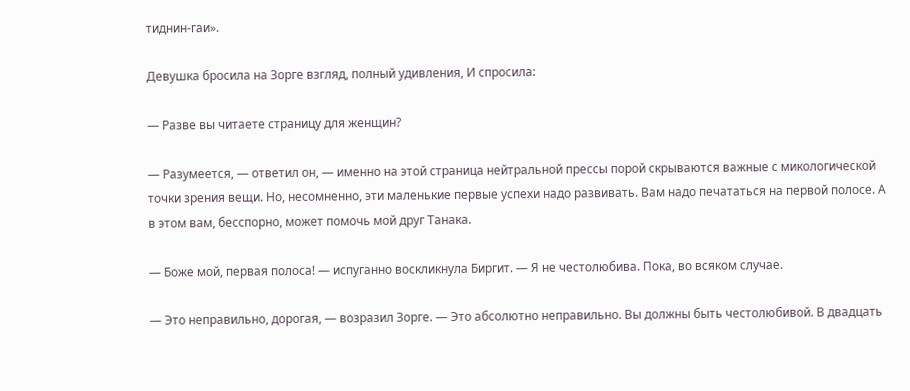тиднин-гаи».

Девушка бросила на Зорге взгляд, полный удивления, И спросила:

— Разве вы читаете страницу для женщин?

— Разумеется, — ответил он, — именно на этой страница нейтральной прессы порой скрываются важные с микологической точки зрения вещи. Но, несомненно, эти маленькие первые успехи надо развивать. Вам надо печататься на первой полосе. А в этом вам, бесспорно, может помочь мой друг Танака.

— Боже мой, первая полоса! — испуганно воскликнула Биргит. — Я не честолюбива. Пока, во всяком случае.

— Это неправильно, дорогая, — возразил Зорге. — Это абсолютно неправильно. Вы должны быть честолюбивой. В двадцать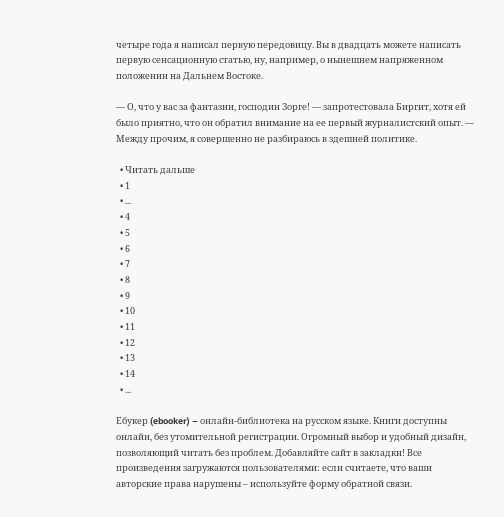четыре года я написал первую передовицу. Вы в двадцать можете написать первую сенсационную статью, ну, например, о нынешнем напряженном положении на Дальнем Востоке.

— О, что у вас за фантазии, господин Зорге! — запротестовала Биргит, хотя ей было приятно, что он обратил внимание на ее первый журналистский опыт. — Между прочим, я совершенно не разбираюсь в здешней политике.

  • Читать дальше
  • 1
  • ...
  • 4
  • 5
  • 6
  • 7
  • 8
  • 9
  • 10
  • 11
  • 12
  • 13
  • 14
  • ...

Ебукер (ebooker) – онлайн-библиотека на русском языке. Книги доступны онлайн, без утомительной регистрации. Огромный выбор и удобный дизайн, позволяющий читать без проблем. Добавляйте сайт в закладки! Все произведения загружаются пользователями: если считаете, что ваши авторские права нарушены – используйте форму обратной связи.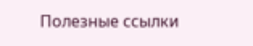Полезные ссылки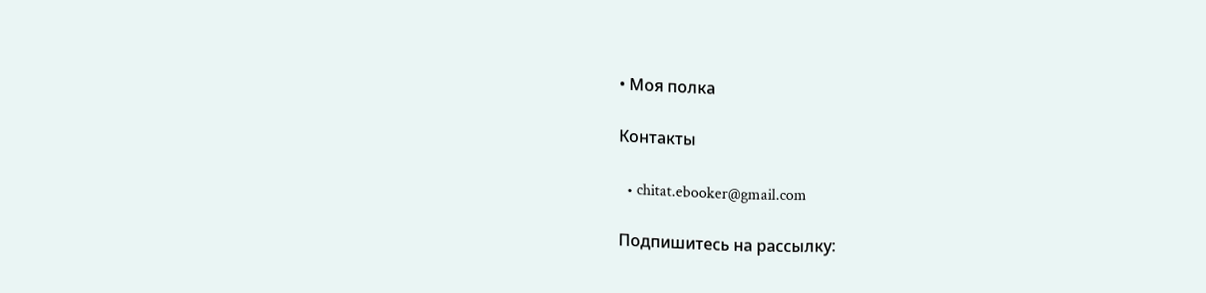• Моя полка

Контакты

  • chitat.ebooker@gmail.com

Подпишитесь на рассылку: